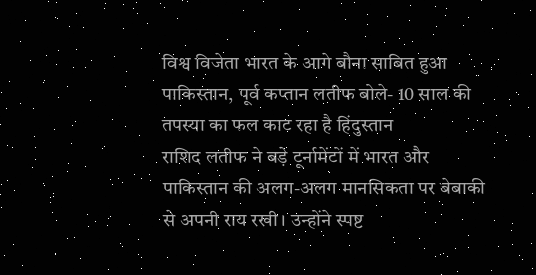विश्व विजेता भारत के आगे बौना साबित हुआ पाकिस्तान, पूर्व कप्तान लतीफ बोले- 10 साल की तपस्या का फल काट रहा है हिंदुस्तान
राशिद लतीफ ने बड़े टूर्नामेंटों में भारत और पाकिस्तान की अलग-अलग मानसिकता पर बेबाकी से अपनी राय रखी। उन्होंने स्पष्ट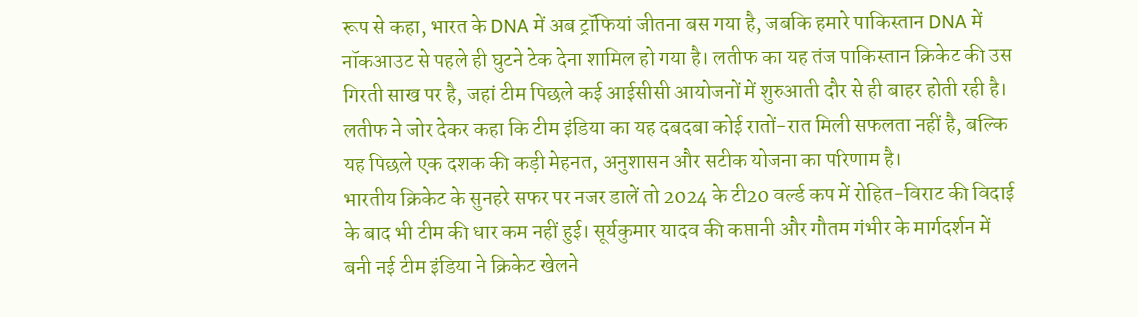रूप से कहा, भारत के DNA में अब ट्रॉफियां जीतना बस गया है, जबकि हमारे पाकिस्तान DNA में नॉकआउट से पहले ही घुटने टेक देना शामिल हो गया है। लतीफ का यह तंज पाकिस्तान क्रिकेट की उस गिरती साख पर है, जहां टीम पिछले कई आईसीसी आयोजनों में शुरुआती दौर से ही बाहर होती रही है। लतीफ ने जोर देकर कहा कि टीम इंडिया का यह दबदबा कोई रातों-रात मिली सफलता नहीं है, बल्कि यह पिछले एक दशक की कड़ी मेहनत, अनुशासन और सटीक योजना का परिणाम है।
भारतीय क्रिकेट के सुनहरे सफर पर नजर डालें तो 2024 के टी20 वर्ल्ड कप में रोहित-विराट की विदाई के बाद भी टीम की धार कम नहीं हुई। सूर्यकुमार यादव की कप्तानी और गौतम गंभीर के मार्गदर्शन में बनी नई टीम इंडिया ने क्रिकेट खेलने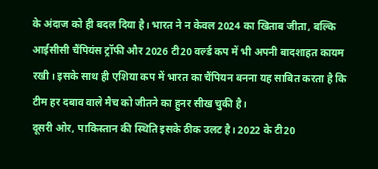के अंदाज को ही बदल दिया है। भारत ने न केवल 2024 का खिताब जीता, बल्कि आईसीसी चैंपियंस ट्रॉफी और 2026 टी20 वर्ल्ड कप में भी अपनी बादशाहत कायम रखी। इसके साथ ही एशिया कप में भारत का चैंपियन बनना यह साबित करता है कि टीम हर दबाव वाले मैच को जीतने का हुनर सीख चुकी है।
दूसरी ओर, पाकिस्तान की स्थिति इसके ठीक उलट है। 2022 के टी20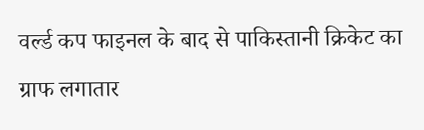वर्ल्ड कप फाइनल के बाद से पाकिस्तानी क्रिकेट का ग्राफ लगातार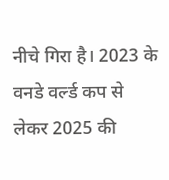नीचे गिरा है। 2023 के वनडे वर्ल्ड कप से लेकर 2025 की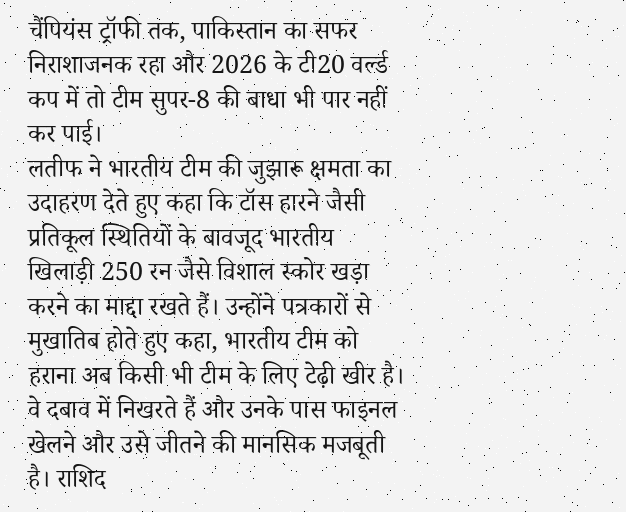चैंपियंस ट्रॉफी तक, पाकिस्तान का सफर निराशाजनक रहा और 2026 के टी20 वर्ल्ड कप में तो टीम सुपर-8 की बाधा भी पार नहीं कर पाई।
लतीफ ने भारतीय टीम की जुझारू क्षमता का उदाहरण देते हुए कहा कि टॉस हारने जैसी प्रतिकूल स्थितियों के बावजूद भारतीय खिलाड़ी 250 रन जैसे विशाल स्कोर खड़ा करने का माद्दा रखते हैं। उन्होंने पत्रकारों से मुखातिब होते हुए कहा, भारतीय टीम को हराना अब किसी भी टीम के लिए टेढ़ी खीर है। वे दबाव में निखरते हैं और उनके पास फाइनल खेलने और उसे जीतने की मानसिक मजबूती है। राशिद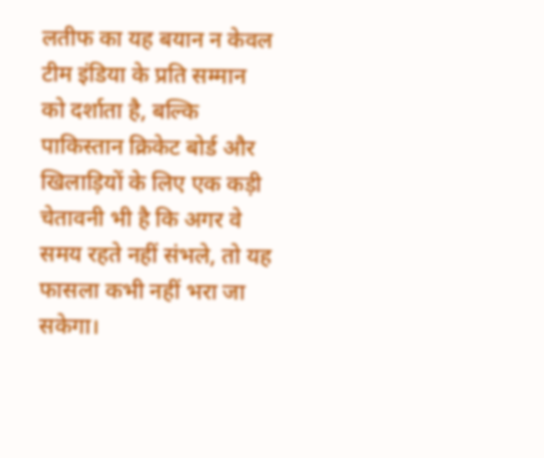लतीफ का यह बयान न केवल टीम इंडिया के प्रति सम्मान को दर्शाता है, बल्कि पाकिस्तान क्रिकेट बोर्ड और खिलाड़ियों के लिए एक कड़ी चेतावनी भी है कि अगर वे समय रहते नहीं संभले, तो यह फासला कभी नहीं भरा जा सकेगा।